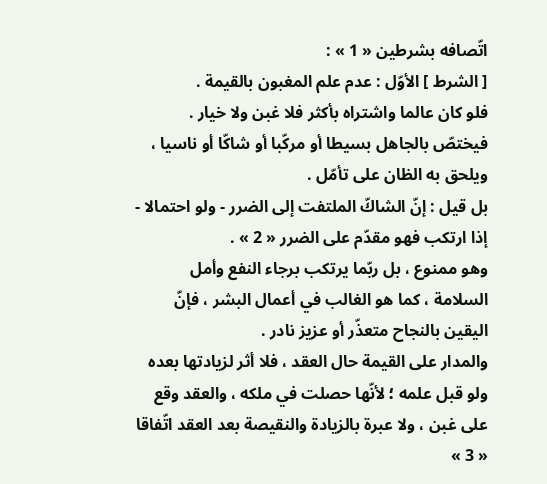اتّصافه بشرطين « 1 » :
[ الشرط ] الأوّل : عدم علم المغبون بالقيمة .
فلو كان عالما واشتراه بأكثر فلا غبن ولا خيار .
فيختصّ بالجاهل بسيطا أو مركّبا أو شاكّا أو ناسيا ، ويلحق به الظان على تأمّل .
بل قيل : إنّ الشاكّ الملتفت إلى الضرر - ولو احتمالا - إذا ارتكب فهو مقدّم على الضرر « 2 » .
وهو ممنوع ، بل ربّما يرتكب برجاء النفع وأمل السلامة ، كما هو الغالب في أعمال البشر ، فإنّ اليقين بالنجاح متعذّر أو عزيز نادر .
والمدار على القيمة حال العقد ، فلا أثر لزيادتها بعده ولو قبل علمه ؛ لأنّها حصلت في ملكه ، والعقد وقع على غبن ، ولا عبرة بالزيادة والنقيصة بعد العقد اتّفاقا « 3 »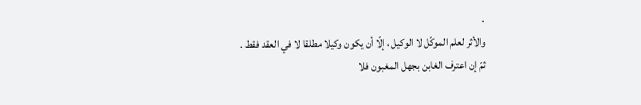.
والأثر لعلم الموكّل لا الوكيل ، إلّا أن يكون وكيلا مطلقا لا في العقد فقط .
ثمّ إن اعترف الغابن بجهل المغبون فلا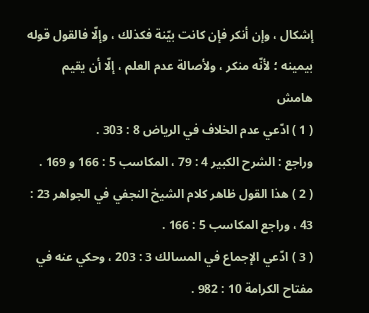إشكال ، وإن أنكر فإن كانت بيّنة فكذلك ، وإلّا فالقول قوله بيمينه ؛ لأنّه منكر ، ولأصالة عدم العلم ، إلّا أن يقيم
هامش
( 1 ) ادّعي عدم الخلاف في الرياض 8 : 303 .
وراجع : الشرح الكبير 4 : 79 ، المكاسب 5 : 166 و 169 .
( 2 ) هذا القول ظاهر كلام الشيخ النجفي في الجواهر 23 : 43 ، وراجع المكاسب 5 : 166 .
( 3 ) ادّعي الإجماع في المسالك 3 : 203 ، وحكي عنه في مفتاح الكرامة 10 : 982 .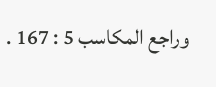وراجع المكاسب 5 : 167 .